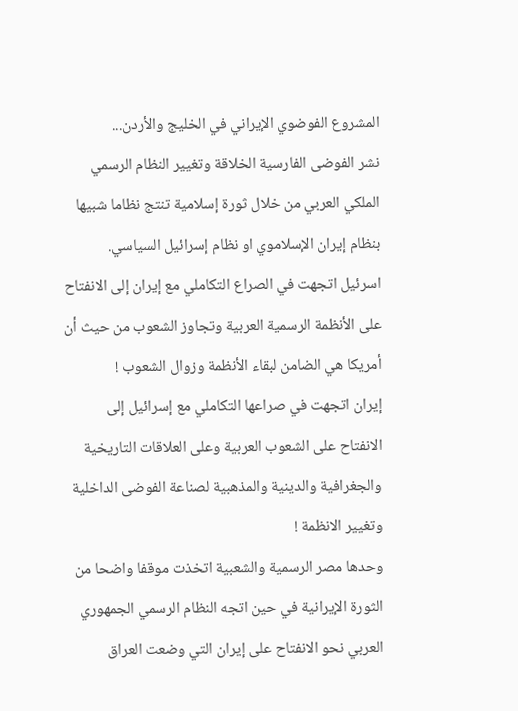المشروع الفوضوي الإيراني في الخليج والأردن...
نشر الفوضى الفارسية الخلاقة وتغيير النظام الرسمي الملكي العربي من خلال ثورة إسلامية تنتج نظاما شبيها بنظام إيران الإسلاموي او نظام إسرائيل السياسي.
اسرئيل اتجهت في الصراع التكاملي مع إيران إلى الانفتاح على الأنظمة الرسمية العربية وتجاوز الشعوب من حيث أن أمريكا هي الضامن لبقاء الأنظمة وزوال الشعوب !
إيران اتجهت في صراعها التكاملي مع إسرائيل إلى الانفتاح على الشعوب العربية وعلى العلاقات التاريخية والجغرافية والدينية والمذهبية لصناعة الفوضى الداخلية وتغيير الانظمة !
وحدها مصر الرسمية والشعبية اتخذت موقفا واضحا من الثورة الإيرانية في حين اتجه النظام الرسمي الجمهوري العربي نحو الانفتاح على إيران التي وضعت العراق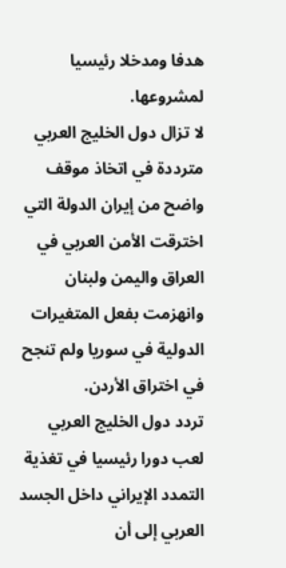هدفا ومدخلا رئيسيا لمشروعها.
لا تزال دول الخليج العربي مترددة في اتخاذ موقف واضح من إيران الدولة التي اخترقت الأمن العربي في العراق واليمن ولبنان وانهزمت بفعل المتغيرات الدولية في سوريا ولم تنجح في اختراق الأردن.
تردد دول الخليج العربي لعب دورا رئيسيا في تغذية التمدد الإيراني داخل الجسد العربي إلى أن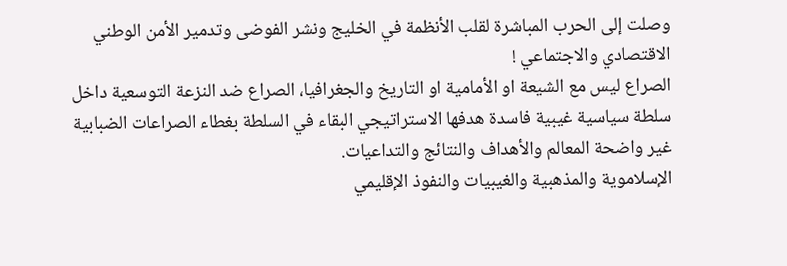وصلت إلى الحرب المباشرة لقلب الأنظمة في الخليج ونشر الفوضى وتدمير الأمن الوطني الاقتصادي والاجتماعي !
الصراع ليس مع الشيعة او الأمامية او التاريخ والجغرافيا، الصراع ضد النزعة التوسعية داخل سلطة سياسية غيبية فاسدة هدفها الاستراتيجي البقاء في السلطة بغطاء الصراعات الضبابية غير واضحة المعالم والأهداف والنتائج والتداعيات.
الإسلاموية والمذهبية والغيبيات والنفوذ الإقليمي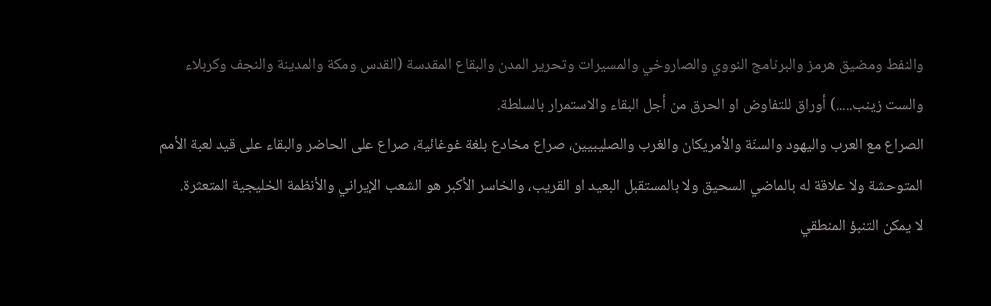والنفط ومضيق هرمز والبرنامج النووي والصاروخي والمسيرات وتحرير المدن والبقاع المقدسة (القدس ومكة والمدينة والنجف وكربلاء والست زينب.....) أوراق للتفاوض او الحرق من أجل البقاء والاستمرار بالسلطة.
الصراع مع العرب واليهود والسنّة والأمريكان والغرب والصليبيين، صراع مخادع بلغة غوغائية، صراع على الحاضر والبقاء على قيد لعبة الأمم المتوحشة ولا علاقة له بالماضي السحيق ولا بالمستقبل البعيد او القريب، والخاسر الأكبر هو الشعب الإيراني والأنظمة الخليجية المتعثرة.
لا يمكن التنبؤ المنطقي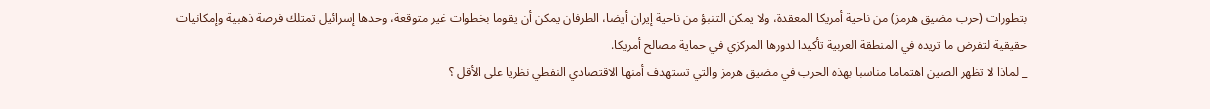بتطورات (حرب مضيق هرمز) من ناحية أمريكا المعقدة، ولا يمكن التنبؤ من ناحية إيران أيضا، الطرفان يمكن أن يقوما بخطوات غير متوقعة، وحدها إسرائيل تمتلك فرصة ذهبية وإمكانيات حقيقية لتفرض ما تريده في المنطقة العربية تأكيدا لدورها المركزي في حماية مصالح أمريكا.
_ لماذا لا تظهر الصين اهتماما مناسبا بهذه الحرب في مضيق هرمز والتي تستهدف أمنها الاقتصادي النفطي نظريا على الأقل ؟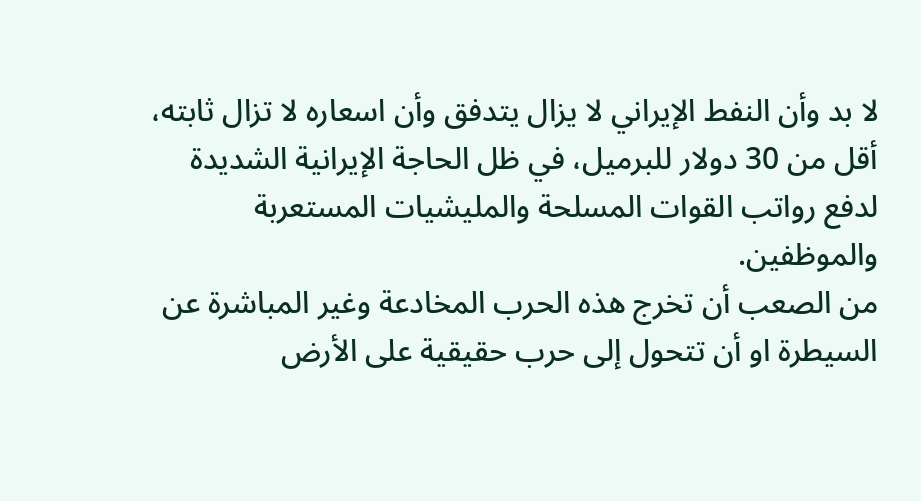لا بد وأن النفط الإيراني لا يزال يتدفق وأن اسعاره لا تزال ثابته، أقل من 30 دولار للبرميل، في ظل الحاجة الإيرانية الشديدة لدفع رواتب القوات المسلحة والمليشيات المستعربة والموظفين.
من الصعب أن تخرج هذه الحرب المخادعة وغير المباشرة عن السيطرة او أن تتحول إلى حرب حقيقية على الأرض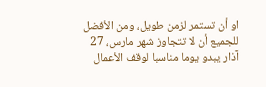او أن تستمر لزمن طويل، ومن الأفضل للجميع أن لا تتجاوز شهر مارس، 27 آذار يبدو يوما مناسبا لوقف الأعمال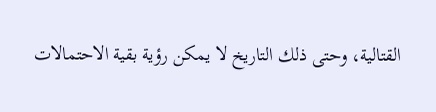القتالية، وحتى ذلك التاريخ لا يمكن رؤية بقية الاحتمالات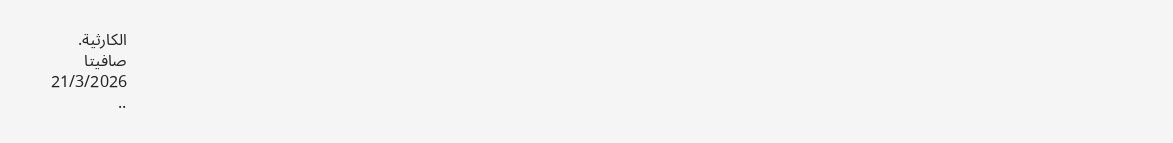الكارثية.
صافيتا
21/3/2026
..